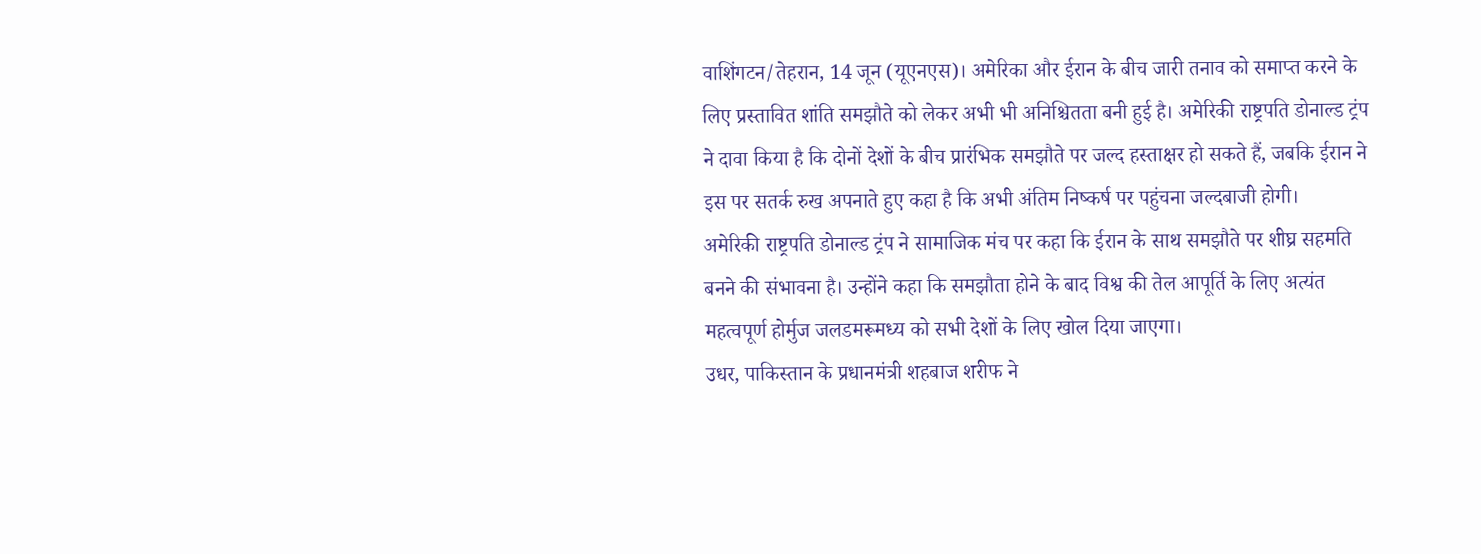वाशिंगटन/तेहरान, 14 जून (यूएनएस)। अमेरिका और ईरान के बीच जारी तनाव को समाप्त करने के लिए प्रस्तावित शांति समझौते को लेकर अभी भी अनिश्चितता बनी हुई है। अमेरिकी राष्ट्रपति डोनाल्ड ट्रंप ने दावा किया है कि दोनों देशों के बीच प्रारंभिक समझौते पर जल्द हस्ताक्षर हो सकते हैं, जबकि ईरान ने इस पर सतर्क रुख अपनाते हुए कहा है कि अभी अंतिम निष्कर्ष पर पहुंचना जल्दबाजी होगी।
अमेरिकी राष्ट्रपति डोनाल्ड ट्रंप ने सामाजिक मंच पर कहा कि ईरान के साथ समझौते पर शीघ्र सहमति बनने की संभावना है। उन्होंने कहा कि समझौता होने के बाद विश्व की तेल आपूर्ति के लिए अत्यंत महत्वपूर्ण होर्मुज जलडमरूमध्य को सभी देशों के लिए खोल दिया जाएगा।
उधर, पाकिस्तान के प्रधानमंत्री शहबाज शरीफ ने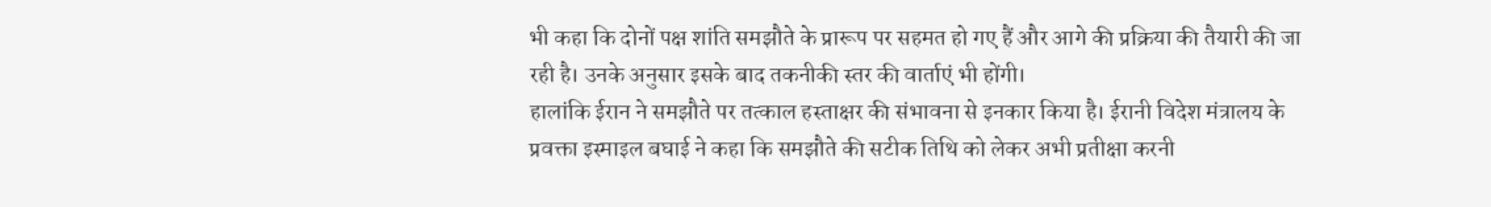भी कहा कि दोनों पक्ष शांति समझौते के प्रारूप पर सहमत हो गए हैं और आगे की प्रक्रिया की तैयारी की जा रही है। उनके अनुसार इसके बाद तकनीकी स्तर की वार्ताएं भी होंगी।
हालांकि ईरान ने समझौते पर तत्काल हस्ताक्षर की संभावना से इनकार किया है। ईरानी विदेश मंत्रालय के प्रवक्ता इस्माइल बघाई ने कहा कि समझौते की सटीक तिथि को लेकर अभी प्रतीक्षा करनी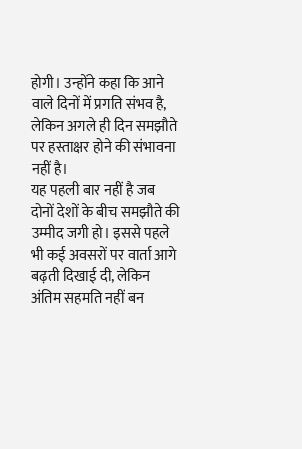होगी। उन्होंने कहा कि आने वाले दिनों में प्रगति संभव है, लेकिन अगले ही दिन समझौते पर हस्ताक्षर होने की संभावना नहीं है।
यह पहली बार नहीं है जब दोनों देशों के बीच समझौते की उम्मीद जगी हो। इससे पहले भी कई अवसरों पर वार्ता आगे बढ़ती दिखाई दी, लेकिन अंतिम सहमति नहीं बन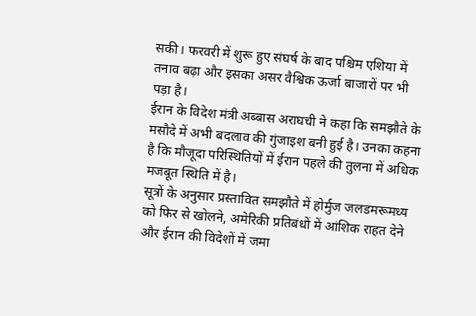सकी। फरवरी में शुरू हुए संघर्ष के बाद पश्चिम एशिया में तनाव बढ़ा और इसका असर वैश्विक ऊर्जा बाजारों पर भी पड़ा है।
ईरान के विदेश मंत्री अब्बास अराघची ने कहा कि समझौते के मसौदे में अभी बदलाव की गुंजाइश बनी हुई है। उनका कहना है कि मौजूदा परिस्थितियों में ईरान पहले की तुलना में अधिक मजबूत स्थिति में है।
सूत्रों के अनुसार प्रस्तावित समझौते में होर्मुज जलडमरूमध्य को फिर से खोलने, अमेरिकी प्रतिबंधों में आंशिक राहत देने और ईरान की विदेशों में जमा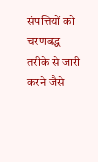संपत्तियों को चरणबद्ध तरीके से जारी करने जैसे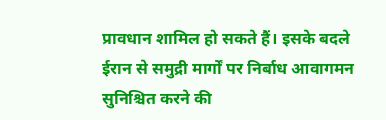प्रावधान शामिल हो सकते हैं। इसके बदले ईरान से समुद्री मार्गों पर निर्बाध आवागमन सुनिश्चित करने की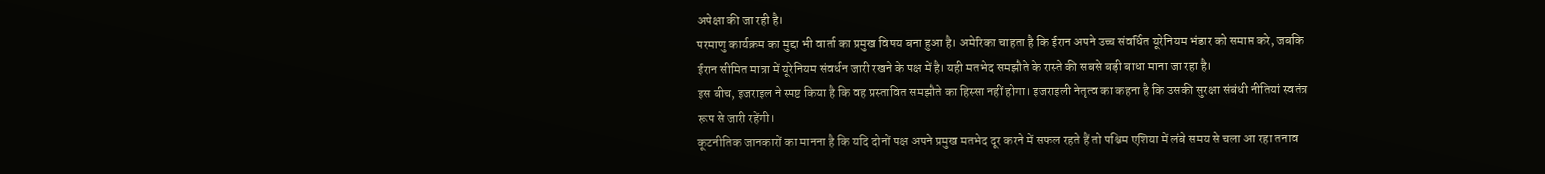अपेक्षा की जा रही है।
परमाणु कार्यक्रम का मुद्दा भी वार्ता का प्रमुख विषय बना हुआ है। अमेरिका चाहता है कि ईरान अपने उच्च संवर्धित यूरेनियम भंडार को समाप्त करे, जबकि ईरान सीमित मात्रा में यूरेनियम संवर्धन जारी रखने के पक्ष में है। यही मतभेद समझौते के रास्ते की सबसे बड़ी बाधा माना जा रहा है।
इस बीच, इजराइल ने स्पष्ट किया है कि वह प्रस्तावित समझौते का हिस्सा नहीं होगा। इजराइली नेतृत्व का कहना है कि उसकी सुरक्षा संबंधी नीतियां स्वतंत्र रूप से जारी रहेंगी।
कूटनीतिक जानकारों का मानना है कि यदि दोनों पक्ष अपने प्रमुख मतभेद दूर करने में सफल रहते हैं तो पश्चिम एशिया में लंबे समय से चला आ रहा तनाव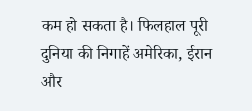कम हो सकता है। फिलहाल पूरी दुनिया की निगाहें अमेरिका, ईरान और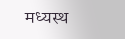मध्यस्थ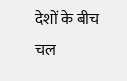देशों के बीच चल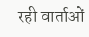रही वार्ताओं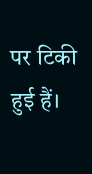पर टिकी हुई हैं।